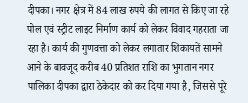दीपका। नगर क्षेत्र में 84 लाख रुपये की लागत से किए जा रहे पोल एवं स्ट्रीट लाइट निर्माण कार्य को लेकर विवाद गहराता जा रहा है। कार्य की गुणवत्ता को लेकर लगातार शिकायतें सामने आने के बावजूद करीब 40 प्रतिशत राशि का भुगतान नगर पालिका दीपका द्वारा ठेकेदार को कर दिया गया है, जिससे पूरे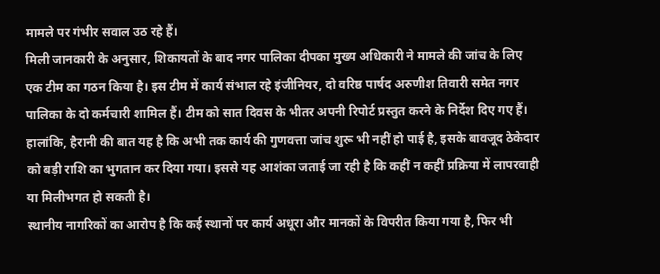मामले पर गंभीर सवाल उठ रहे हैं।
मिली जानकारी के अनुसार, शिकायतों के बाद नगर पालिका दीपका मुख्य अधिकारी ने मामले की जांच के लिए एक टीम का गठन किया है। इस टीम में कार्य संभाल रहे इंजीनियर, दो वरिष्ठ पार्षद अरुणीश तिवारी समेत नगर पालिका के दो कर्मचारी शामिल हैं। टीम को सात दिवस के भीतर अपनी रिपोर्ट प्रस्तुत करने के निर्देश दिए गए हैं।
हालांकि, हैरानी की बात यह है कि अभी तक कार्य की गुणवत्ता जांच शुरू भी नहीं हो पाई है, इसके बावजूद ठेकेदार को बड़ी राशि का भुगतान कर दिया गया। इससे यह आशंका जताई जा रही है कि कहीं न कहीं प्रक्रिया में लापरवाही या मिलीभगत हो सकती है।
स्थानीय नागरिकों का आरोप है कि कई स्थानों पर कार्य अधूरा और मानकों के विपरीत किया गया है, फिर भी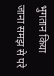भुगतान किया जाना समझ से परे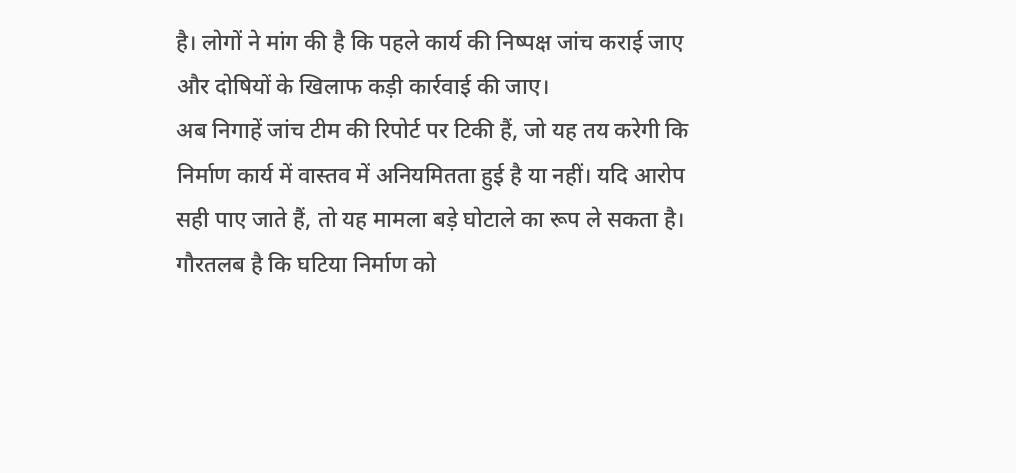है। लोगों ने मांग की है कि पहले कार्य की निष्पक्ष जांच कराई जाए और दोषियों के खिलाफ कड़ी कार्रवाई की जाए।
अब निगाहें जांच टीम की रिपोर्ट पर टिकी हैं, जो यह तय करेगी कि निर्माण कार्य में वास्तव में अनियमितता हुई है या नहीं। यदि आरोप सही पाए जाते हैं, तो यह मामला बड़े घोटाले का रूप ले सकता है।
गौरतलब है कि घटिया निर्माण को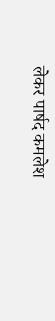लेकर पार्षद कमलेश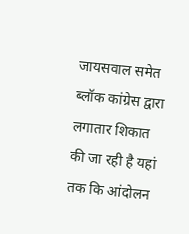जायसवाल समेत ब्लॉक कांग्रेस द्वारा लगातार शिकात की जा रही है यहां तक कि आंदोलन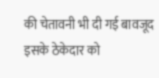की चेतावनी भी दी गई बावजूद इसके ठेकेदार को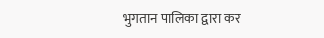भुगतान पालिका द्वारा कर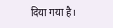दिया गया है।